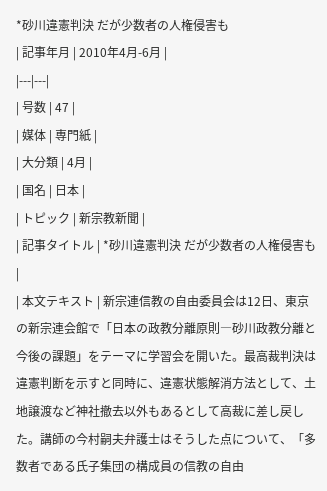*砂川違憲判決 だが少数者の人権侵害も
| 記事年月 | 2010年4月-6月 |
|---|---|
| 号数 | 47 |
| 媒体 | 専門紙 |
| 大分類 | 4月 |
| 国名 | 日本 |
| トピック | 新宗教新聞 |
| 記事タイトル | *砂川違憲判決 だが少数者の人権侵害も |
| 本文テキスト | 新宗連信教の自由委員会は12日、東京の新宗連会館で「日本の政教分離原則―砂川政教分離と今後の課題」をテーマに学習会を開いた。最高裁判決は違憲判断を示すと同時に、違憲状態解消方法として、土地譲渡など神社撤去以外もあるとして高裁に差し戻した。講師の今村嗣夫弁護士はそうした点について、「多数者である氏子集団の構成員の信教の自由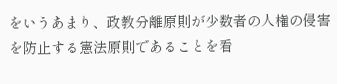をいうあまり、政教分離原則が少数者の人権の侵害を防止する憲法原則であることを看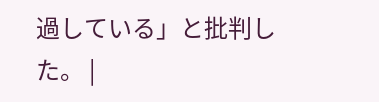過している」と批判した。 |